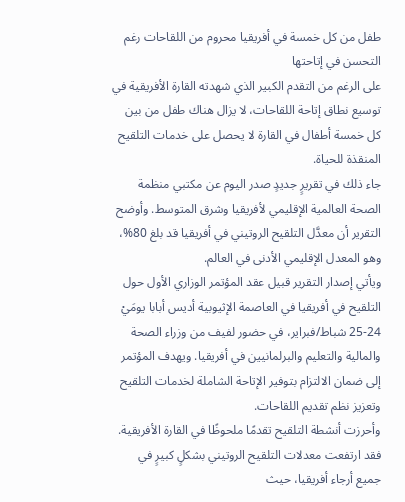طفل من كل خمسة في أفريقيا محروم من اللقاحات رغم التحسن في إتاحتها
على الرغم من التقدم الكبير الذي شهدته القارة الأفريقية في توسيع نطاق إتاحة اللقاحات، لا يزال هناك طفل من بين كل خمسة أطفال في القارة لا يحصل على خدمات التلقيح المنقذة للحياة.
جاء ذلك في تقريرٍ جديدٍ صدر اليوم عن مكتبي منظمة الصحة العالمية الإقليمي لأفريقيا وشرق المتوسط. وأوضح التقرير أن معدَّل التلقيح الروتيني في أفريقيا قد بلغ 80%، وهو المعدل الإقليمي الأدنى في العالم.
ويأتي إصدار التقرير قبيل عقد المؤتمر الوزاري الأول حول التلقيح في أفريقيا في العاصمة الإثيوبية أديس أبابا يومَيْ 24-25 شباط/فبراير، في حضور لفيف من وزراء الصحة والمالية والتعليم والبرلمانيين في أفريقيا. ويهدف المؤتمر إلى ضمان الالتزام بتوفير الإتاحة الشاملة لخدمات التلقيح وتعزيز نظم تقديم اللقاحات.
وأحرزت أنشطة التلقيح تقدمًا ملحوظًا في القارة الأفريقية. فقد ارتفعت معدلات التلقيح الروتيني بشكلٍ كبيرٍ في جميع أرجاء أفريقيا، حيث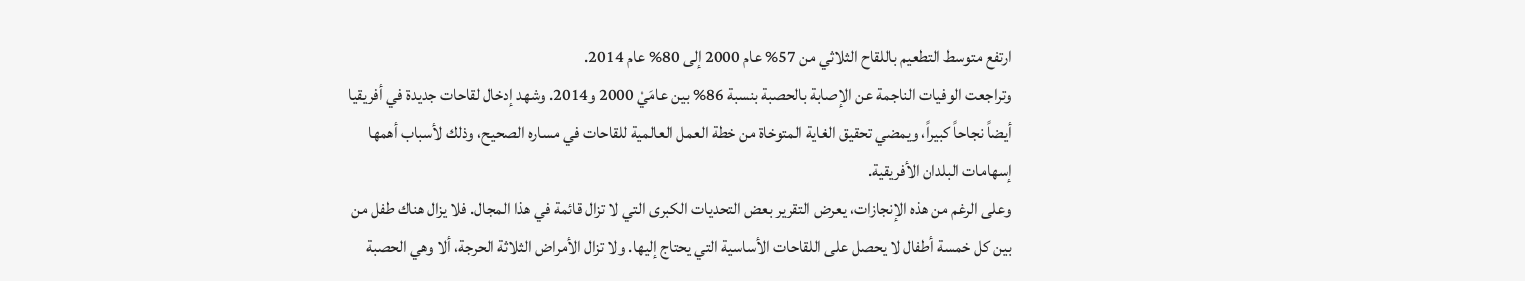ارتفع متوسط التطعيم باللقاح الثلاثي من 57% عام 2000 إلى 80% عام 2014.
وتراجعت الوفيات الناجمة عن الإصابة بالحصبة بنسبة 86% بين عامَيْ 2000 و2014. وشهد إدخال لقاحات جديدة في أفريقيا أيضاً نجاحاً كبيراً، ويمضي تحقيق الغاية المتوخاة من خطة العمل العالمية للقاحات في مساره الصحيح، وذلك لأسباب أهمها إسهامات البلدان الأفريقية.
وعلى الرغم من هذه الإنجازات، يعرض التقرير بعض التحديات الكبرى التي لا تزال قائمة في هذا المجال. فلا يزال هناك طفل من بين كل خمسة أطفال لا يحصل على اللقاحات الأساسية التي يحتاج إليها. ولا تزال الأمراض الثلاثة الحرجة، ألا وهي الحصبة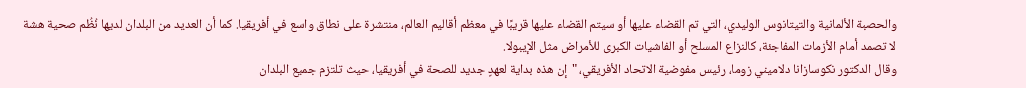والحصبة الألمانية والتيتانوس الوليدي، التي تم القضاء عليها أو سيتم القضاء عليها قريبًا في معظم أقاليم العالم، منتشرة على نطاق واسع في أفريقيا. كما أن العديد من البلدان لديها نُظُم صحية هشة لا تصمد أمام الأزمات المفاجئة، كالنزاع المسلح أو الفاشيات الكبرى للأمراض مثل الإيبولا.
وقال الدكتور نكوسازانا دلاميني زوما، رئيس مفوضية الاتحاد الأفريقي، "إن هذه بداية لعهدٍ جديد للصحة في أفريقيا، حيث تلتزم جميع البلدان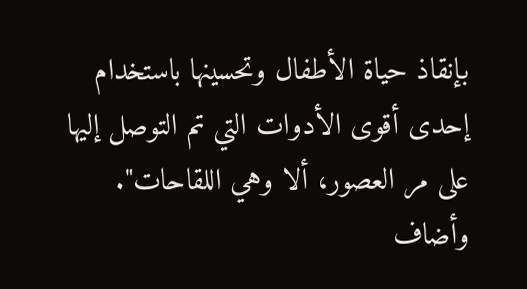بإنقاذ حياة الأطفال وتحسينها باستخدام إحدى أقوى الأدوات التي تم التوصل إليها على مر العصور، ألا وهي اللقاحات". وأضاف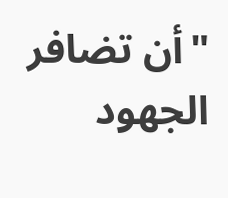"أن تضافر الجهود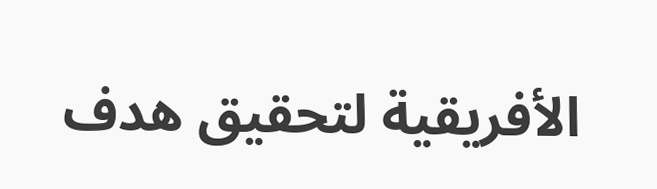الأفريقية لتحقيق هدف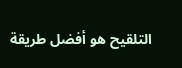التلقيح هو أفضل طريقة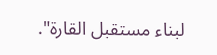لبناء مستقبل القارة".